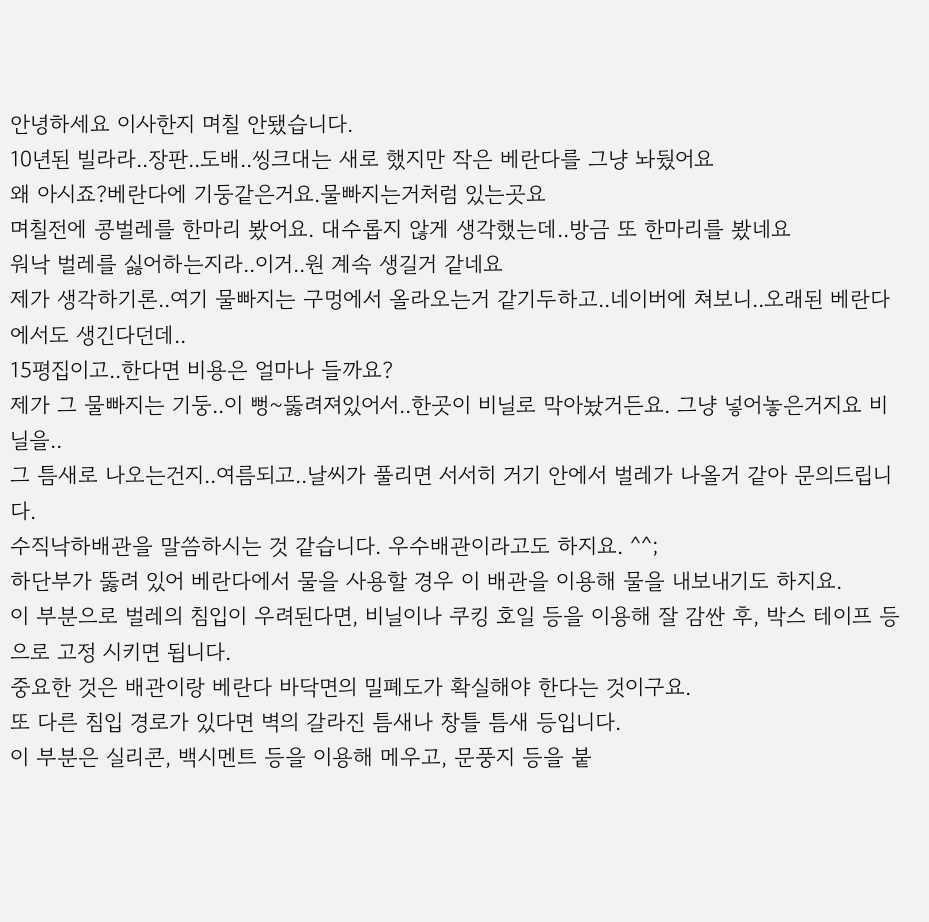안녕하세요 이사한지 며칠 안됐습니다.
10년된 빌라라..장판..도배..씽크대는 새로 했지만 작은 베란다를 그냥 놔뒀어요
왜 아시죠?베란다에 기둥같은거요.물빠지는거처럼 있는곳요
며칠전에 콩벌레를 한마리 봤어요. 대수롭지 않게 생각했는데..방금 또 한마리를 봤네요
워낙 벌레를 싫어하는지라..이거..원 계속 생길거 같네요
제가 생각하기론..여기 물빠지는 구멍에서 올라오는거 같기두하고..네이버에 쳐보니..오래된 베란다에서도 생긴다던데..
15평집이고..한다면 비용은 얼마나 들까요?
제가 그 물빠지는 기둥..이 뻥~뚫려져있어서..한곳이 비닐로 막아놨거든요. 그냥 넣어놓은거지요 비닐을..
그 틈새로 나오는건지..여름되고..날씨가 풀리면 서서히 거기 안에서 벌레가 나올거 같아 문의드립니다.
수직낙하배관을 말씀하시는 것 같습니다. 우수배관이라고도 하지요. ^^;
하단부가 뚫려 있어 베란다에서 물을 사용할 경우 이 배관을 이용해 물을 내보내기도 하지요.
이 부분으로 벌레의 침입이 우려된다면, 비닐이나 쿠킹 호일 등을 이용해 잘 감싼 후, 박스 테이프 등으로 고정 시키면 됩니다.
중요한 것은 배관이랑 베란다 바닥면의 밀폐도가 확실해야 한다는 것이구요.
또 다른 침입 경로가 있다면 벽의 갈라진 틈새나 창틀 틈새 등입니다.
이 부분은 실리콘, 백시멘트 등을 이용해 메우고, 문풍지 등을 붙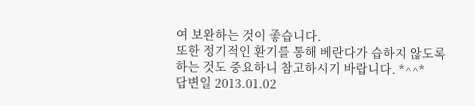여 보완하는 것이 좋습니다.
또한 정기적인 환기를 통해 베란다가 습하지 않도록 하는 것도 중요하니 참고하시기 바랍니다. *^^*
답변일 2013.01.02